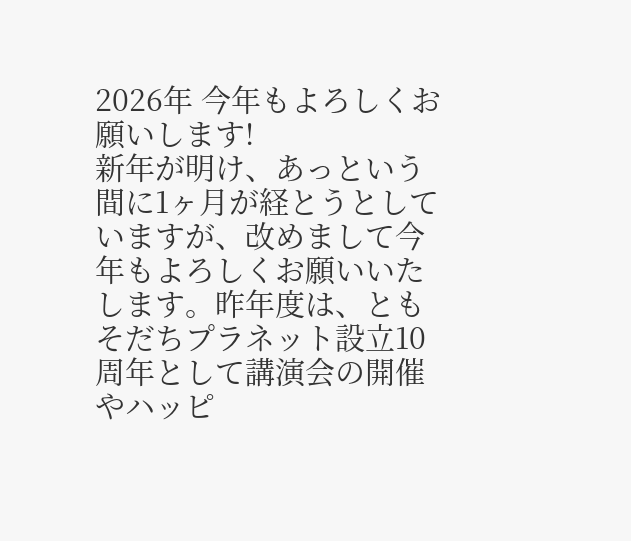2026年 今年もよろしくお願いします!
新年が明け、あっという間に1ヶ月が経とうとしていますが、改めまして今年もよろしくお願いいたします。昨年度は、ともそだちプラネット設立10周年として講演会の開催やハッピ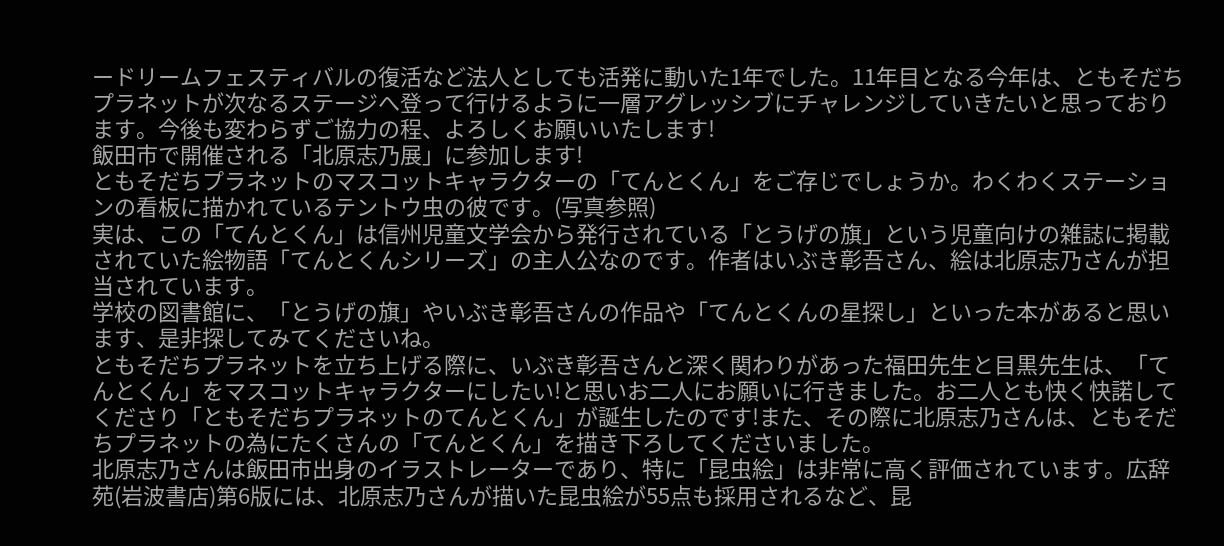ードリームフェスティバルの復活など法人としても活発に動いた1年でした。11年目となる今年は、ともそだちプラネットが次なるステージへ登って行けるように一層アグレッシブにチャレンジしていきたいと思っております。今後も変わらずご協力の程、よろしくお願いいたします!
飯田市で開催される「北原志乃展」に参加します!
ともそだちプラネットのマスコットキャラクターの「てんとくん」をご存じでしょうか。わくわくステーションの看板に描かれているテントウ虫の彼です。(写真参照)
実は、この「てんとくん」は信州児童文学会から発行されている「とうげの旗」という児童向けの雑誌に掲載されていた絵物語「てんとくんシリーズ」の主人公なのです。作者はいぶき彰吾さん、絵は北原志乃さんが担当されています。
学校の図書館に、「とうげの旗」やいぶき彰吾さんの作品や「てんとくんの星探し」といった本があると思います、是非探してみてくださいね。
ともそだちプラネットを立ち上げる際に、いぶき彰吾さんと深く関わりがあった福田先生と目黒先生は、「てんとくん」をマスコットキャラクターにしたい!と思いお二人にお願いに行きました。お二人とも快く快諾してくださり「ともそだちプラネットのてんとくん」が誕生したのです!また、その際に北原志乃さんは、ともそだちプラネットの為にたくさんの「てんとくん」を描き下ろしてくださいました。
北原志乃さんは飯田市出身のイラストレーターであり、特に「昆虫絵」は非常に高く評価されています。広辞苑(岩波書店)第6版には、北原志乃さんが描いた昆虫絵が55点も採用されるなど、昆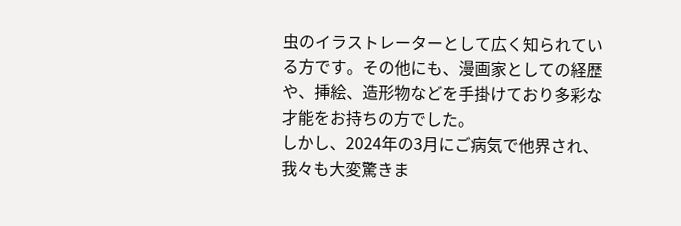虫のイラストレーターとして広く知られている方です。その他にも、漫画家としての経歴や、挿絵、造形物などを手掛けており多彩な才能をお持ちの方でした。
しかし、2024年の3月にご病気で他界され、我々も大変驚きま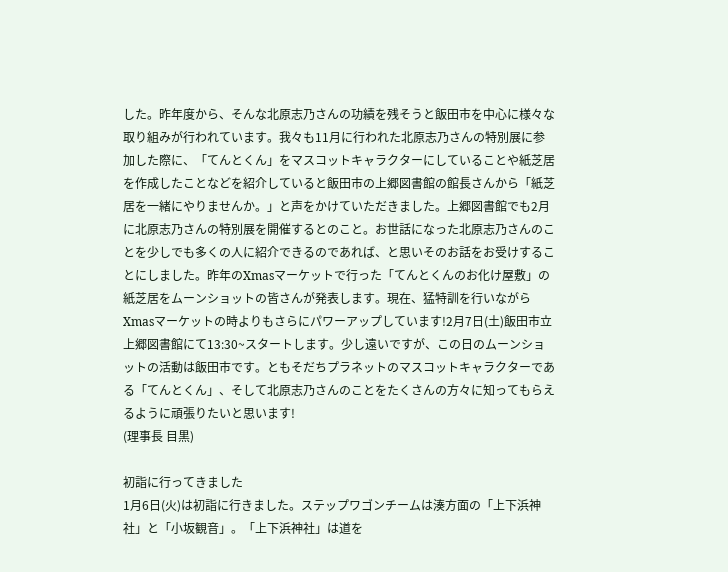した。昨年度から、そんな北原志乃さんの功績を残そうと飯田市を中心に様々な取り組みが行われています。我々も11月に行われた北原志乃さんの特別展に参加した際に、「てんとくん」をマスコットキャラクターにしていることや紙芝居を作成したことなどを紹介していると飯田市の上郷図書館の館長さんから「紙芝居を一緒にやりませんか。」と声をかけていただきました。上郷図書館でも2月に北原志乃さんの特別展を開催するとのこと。お世話になった北原志乃さんのことを少しでも多くの人に紹介できるのであれば、と思いそのお話をお受けすることにしました。昨年のXmasマーケットで行った「てんとくんのお化け屋敷」の紙芝居をムーンショットの皆さんが発表します。現在、猛特訓を行いながらXmasマーケットの時よりもさらにパワーアップしています!2月7日(土)飯田市立上郷図書館にて13:30~スタートします。少し遠いですが、この日のムーンショットの活動は飯田市です。ともそだちプラネットのマスコットキャラクターである「てんとくん」、そして北原志乃さんのことをたくさんの方々に知ってもらえるように頑張りたいと思います!
(理事長 目黒)

初詣に行ってきました
1月6日(火)は初詣に行きました。ステップワゴンチームは湊方面の「上下浜神社」と「小坂観音」。「上下浜神社」は道を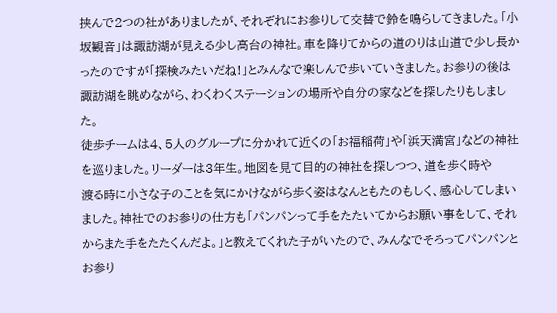挟んで2つの社がありましたが、それぞれにお参りして交替で鈴を鳴らしてきました。「小坂観音」は諏訪湖が見える少し高台の神社。車を降りてからの道のりは山道で少し長かったのですが「探検みたいだね!」とみんなで楽しんで歩いていきました。お参りの後は諏訪湖を眺めながら、わくわくステーションの場所や自分の家などを探したりもしました。
徒歩チームは4、5人のグループに分かれて近くの「お福稲荷」や「浜天満宮」などの神社を巡りました。リーダーは3年生。地図を見て目的の神社を探しつつ、道を歩く時や
渡る時に小さな子のことを気にかけながら歩く姿はなんともたのもしく、感心してしまいました。神社でのお参りの仕方も「パンパンって手をたたいてからお願い事をして、それからまた手をたたくんだよ。」と教えてくれた子がいたので、みんなでそろってパンパンとお参り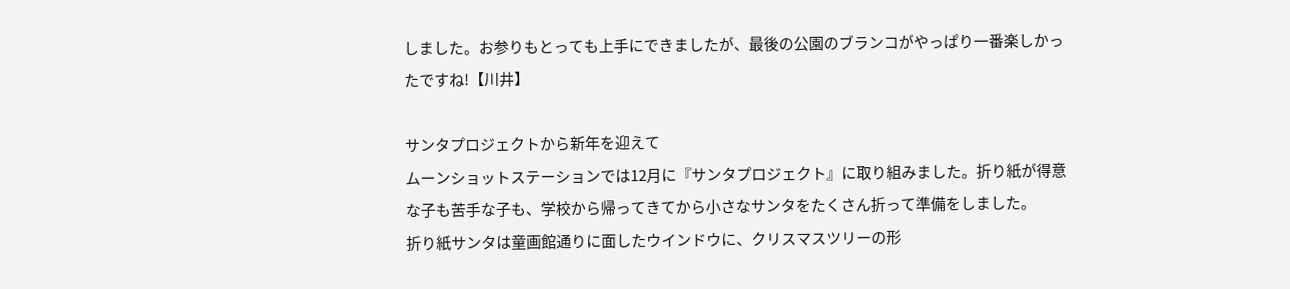しました。お参りもとっても上手にできましたが、最後の公園のブランコがやっぱり一番楽しかったですね!【川井】

サンタプロジェクトから新年を迎えて
ムーンショットステーションでは12月に『サンタプロジェクト』に取り組みました。折り紙が得意な子も苦手な子も、学校から帰ってきてから小さなサンタをたくさん折って準備をしました。
折り紙サンタは童画館通りに面したウインドウに、クリスマスツリーの形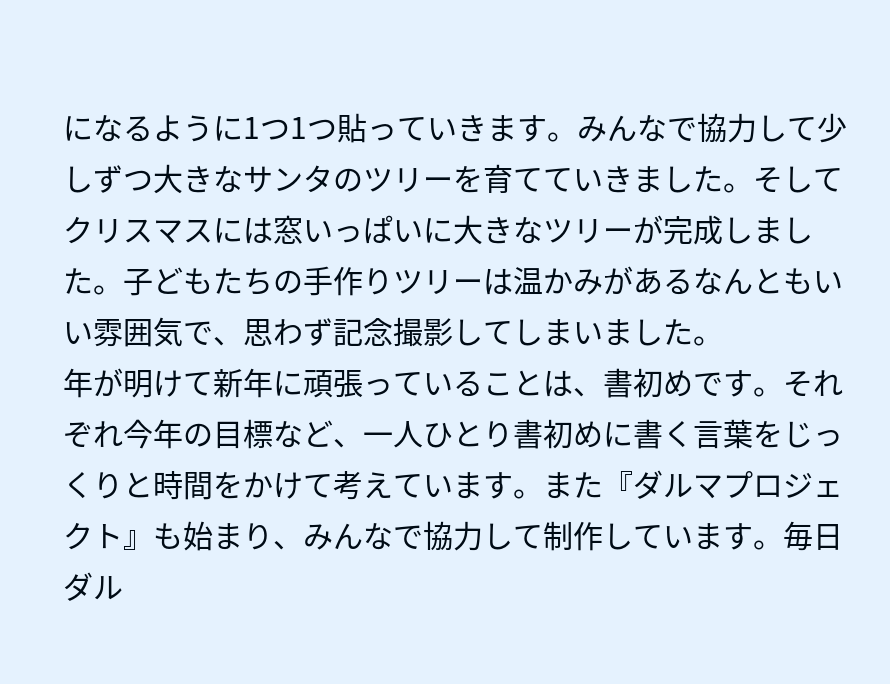になるように1つ1つ貼っていきます。みんなで協力して少しずつ大きなサンタのツリーを育てていきました。そしてクリスマスには窓いっぱいに大きなツリーが完成しました。子どもたちの手作りツリーは温かみがあるなんともいい雰囲気で、思わず記念撮影してしまいました。
年が明けて新年に頑張っていることは、書初めです。それぞれ今年の目標など、一人ひとり書初めに書く言葉をじっくりと時間をかけて考えています。また『ダルマプロジェクト』も始まり、みんなで協力して制作しています。毎日ダル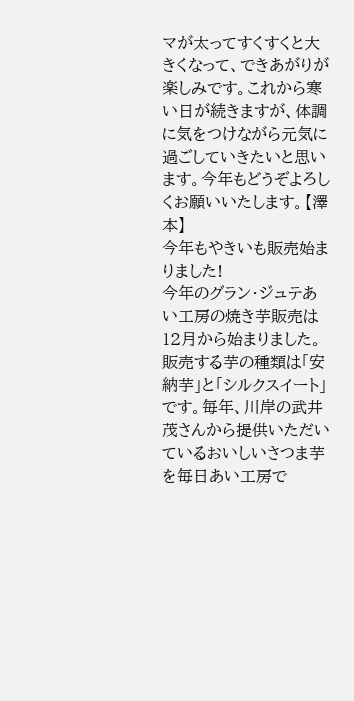マが太ってすくすくと大きくなって、できあがりが楽しみです。これから寒い日が続きますが、体調
に気をつけながら元気に過ごしていきたいと思います。今年もどうぞよろしくお願いいたします。【澤本】
今年もやきいも販売始まりました!
今年のグラン・ジュテあい工房の焼き芋販売は12月から始まりました。販売する芋の種類は「安納芋」と「シルクスイート」です。毎年、川岸の武井茂さんから提供いただいているおいしいさつま芋を毎日あい工房で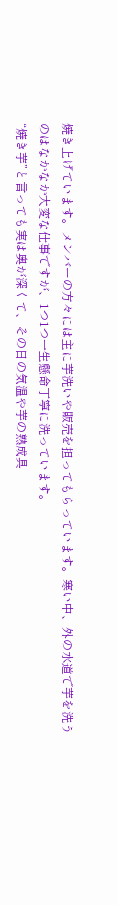焼き上げています。メンバーの方々には主に芋洗いや販売を担ってもらっています。寒い中、外の水道で芋を洗うのはなかなか大変な仕事ですが、1つ1つ一生懸命丁寧に洗っています。
“焼き芋”と言っても実は奥が深くて、その日の気温や芋の熟成具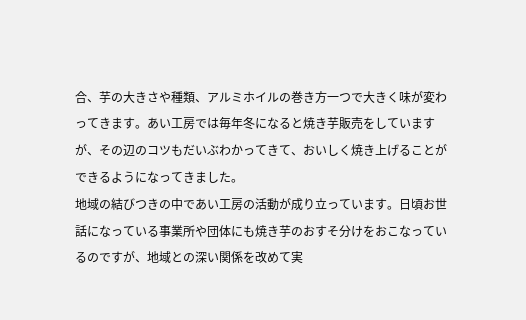合、芋の大きさや種類、アルミホイルの巻き方一つで大きく味が変わってきます。あい工房では毎年冬になると焼き芋販売をしていますが、その辺のコツもだいぶわかってきて、おいしく焼き上げることができるようになってきました。
地域の結びつきの中であい工房の活動が成り立っています。日頃お世話になっている事業所や団体にも焼き芋のおすそ分けをおこなっているのですが、地域との深い関係を改めて実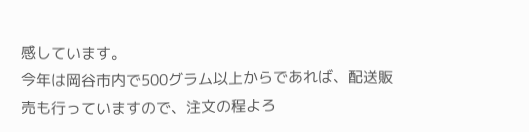感しています。
今年は岡谷市内で500グラム以上からであれば、配送販売も行っていますので、注文の程よろ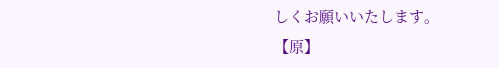しくお願いいたします。【原】